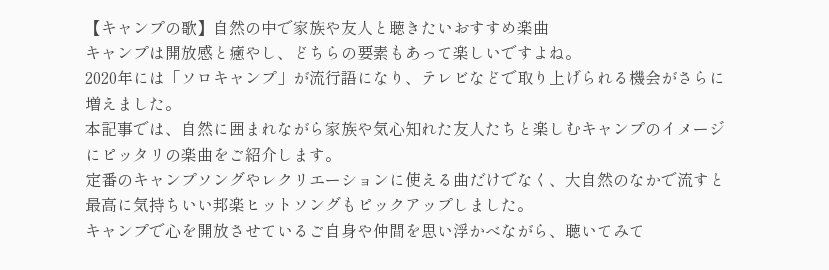【キャンプの歌】自然の中で家族や友人と聴きたいおすすめ楽曲
キャンプは開放感と癒やし、どちらの要素もあって楽しいですよね。
2020年には「ソロキャンプ」が流行語になり、テレビなどで取り上げられる機会がさらに増えました。
本記事では、自然に囲まれながら家族や気心知れた友人たちと楽しむキャンプのイメージにピッタリの楽曲をご紹介します。
定番のキャンプソングやレクリエーションに使える曲だけでなく、大自然のなかで流すと最高に気持ちいい邦楽ヒットソングもピックアップしました。
キャンプで心を開放させているご自身や仲間を思い浮かべながら、聴いてみて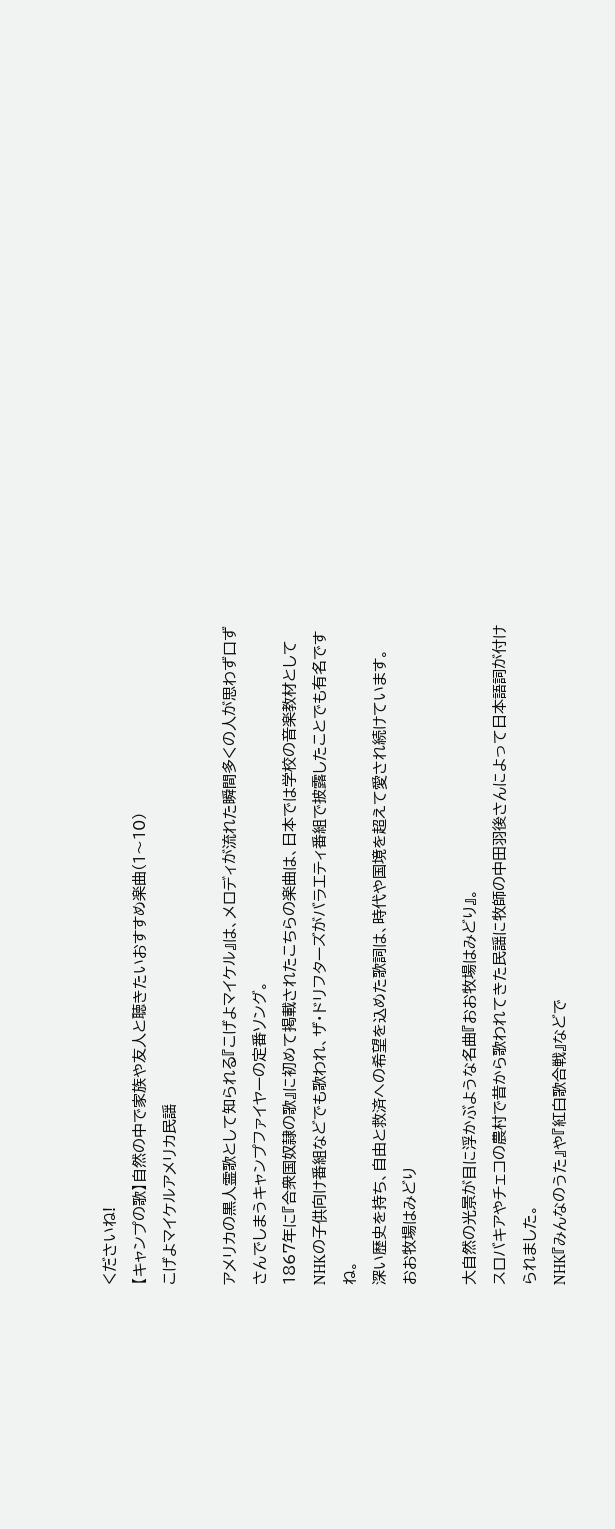くださいね!
【キャンプの歌】自然の中で家族や友人と聴きたいおすすめ楽曲(1〜10)
こげよマイケルアメリカ民謡

アメリカの黒人霊歌として知られる『こげよマイケル』は、メロディが流れた瞬間多くの人が思わず口ずさんでしまうキャンプファイヤーの定番ソング。
1867年に『合衆国奴隷の歌』に初めて掲載されたこちらの楽曲は、日本では学校の音楽教材としてNHKの子供向け番組などでも歌われ、ザ・ドリフターズがバラエティ番組で披露したことでも有名ですね。
深い歴史を持ち、自由と救済への希望を込めた歌詞は、時代や国境を超えて愛され続けています。
おお牧場はみどり

大自然の光景が目に浮かぶような名曲『おお牧場はみどり』。
スロバキアやチェコの農村で昔から歌われてきた民謡に牧師の中田羽後さんによって日本語詞が付けられました。
NHK『みんなのうた』や『紅白歌合戦』などで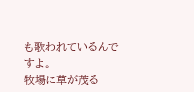も歌われているんですよ。
牧場に草が茂る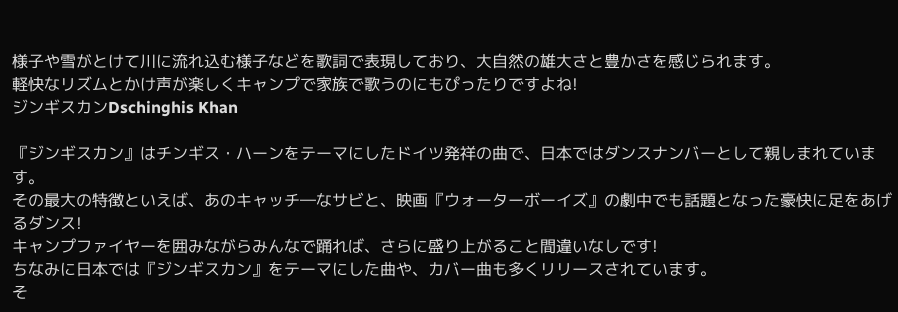様子や雪がとけて川に流れ込む様子などを歌詞で表現しており、大自然の雄大さと豊かさを感じられます。
軽快なリズムとかけ声が楽しくキャンプで家族で歌うのにもぴったりですよね!
ジンギスカンDschinghis Khan

『ジンギスカン』はチンギス・ハーンをテーマにしたドイツ発祥の曲で、日本ではダンスナンバーとして親しまれています。
その最大の特徴といえば、あのキャッチ―なサビと、映画『ウォーターボーイズ』の劇中でも話題となった豪快に足をあげるダンス!
キャンプファイヤーを囲みながらみんなで踊れば、さらに盛り上がること間違いなしです!
ちなみに日本では『ジンギスカン』をテーマにした曲や、カバー曲も多くリリースされています。
そ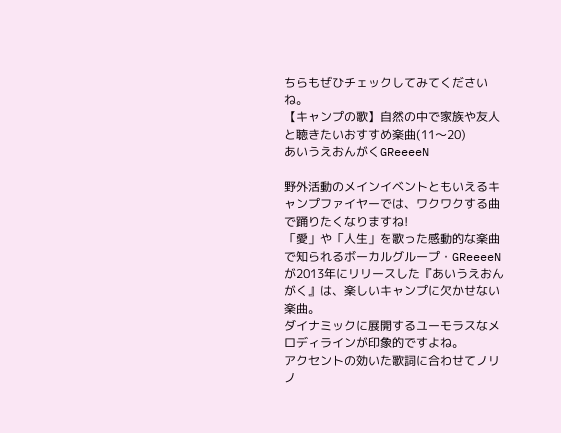ちらもぜひチェックしてみてくださいね。
【キャンプの歌】自然の中で家族や友人と聴きたいおすすめ楽曲(11〜20)
あいうえおんがくGReeeeN

野外活動のメインイベントともいえるキャンプファイヤーでは、ワクワクする曲で踊りたくなりますね!
「愛」や「人生」を歌った感動的な楽曲で知られるボーカルグループ・GReeeeNが2013年にリリースした『あいうえおんがく』は、楽しいキャンプに欠かせない楽曲。
ダイナミックに展開するユーモラスなメロディラインが印象的ですよね。
アクセントの効いた歌詞に合わせてノリノ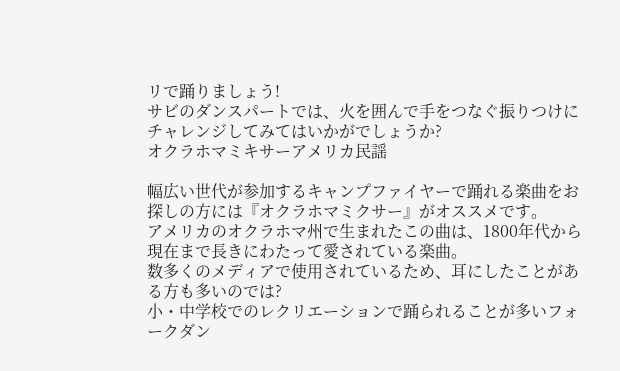リで踊りましょう!
サビのダンスパートでは、火を囲んで手をつなぐ振りつけにチャレンジしてみてはいかがでしょうか?
オクラホマミキサーアメリカ民謡

幅広い世代が参加するキャンプファイヤーで踊れる楽曲をお探しの方には『オクラホマミクサー』がオススメです。
アメリカのオクラホマ州で生まれたこの曲は、1800年代から現在まで長きにわたって愛されている楽曲。
数多くのメディアで使用されているため、耳にしたことがある方も多いのでは?
小・中学校でのレクリエーションで踊られることが多いフォークダン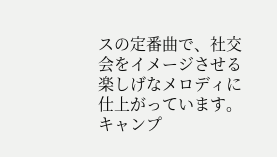スの定番曲で、社交会をイメージさせる楽しげなメロディに仕上がっています。
キャンプ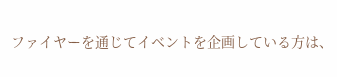ファイヤーを通じてイベントを企画している方は、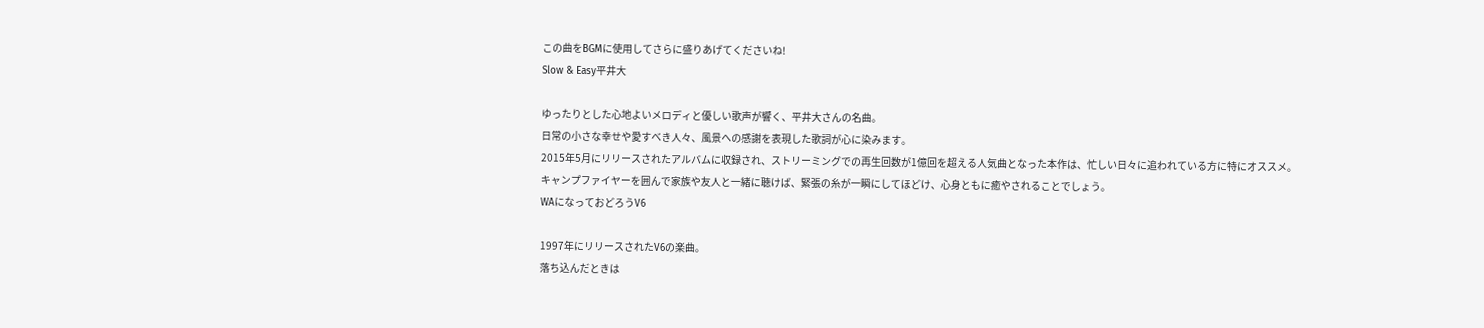この曲をBGMに使用してさらに盛りあげてくださいね!
Slow & Easy平井大

ゆったりとした心地よいメロディと優しい歌声が響く、平井大さんの名曲。
日常の小さな幸せや愛すべき人々、風景への感謝を表現した歌詞が心に染みます。
2015年5月にリリースされたアルバムに収録され、ストリーミングでの再生回数が1億回を超える人気曲となった本作は、忙しい日々に追われている方に特にオススメ。
キャンプファイヤーを囲んで家族や友人と一緒に聴けば、緊張の糸が一瞬にしてほどけ、心身ともに癒やされることでしょう。
WAになっておどろうV6

1997年にリリースされたV6の楽曲。
落ち込んだときは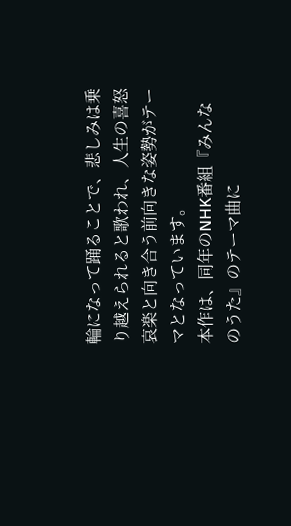輪になって踊ることで、悲しみは乗り越えられると歌われ、人生の喜怒哀楽と向き合う前向きな姿勢がテーマとなっています。
本作は、同年のNHK番組『みんなのうた』のテーマ曲に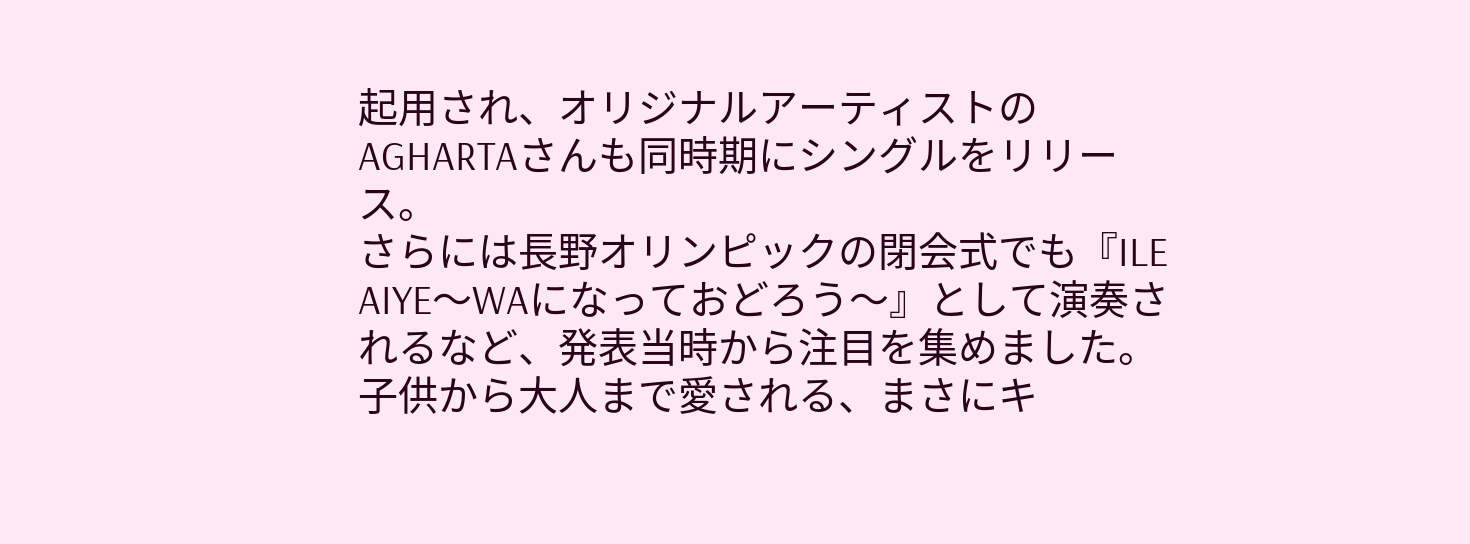起用され、オリジナルアーティストのAGHARTAさんも同時期にシングルをリリース。
さらには長野オリンピックの閉会式でも『ILE AIYE〜WAになっておどろう〜』として演奏されるなど、発表当時から注目を集めました。
子供から大人まで愛される、まさにキ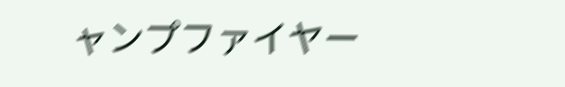ャンプファイヤー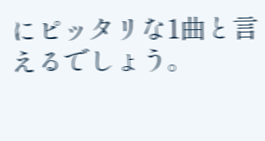にピッタリな1曲と言えるでしょう。